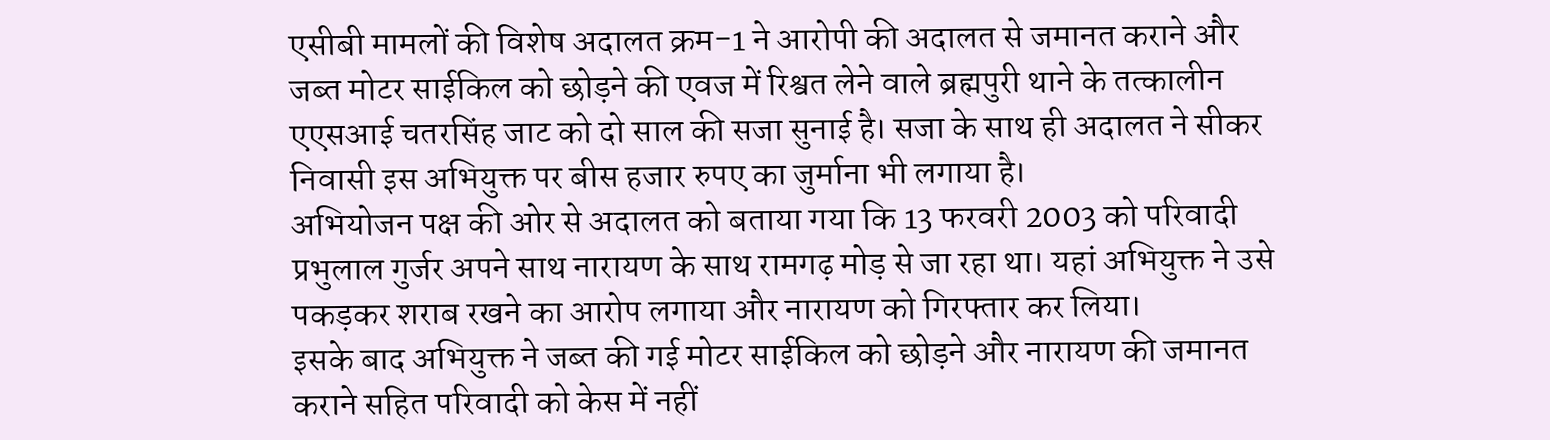एसीबी मामलों की विशेष अदालत क्रम-1 ने आरोपी की अदालत से जमानत कराने और जब्त मोटर साईकिल को छोड़ने की एवज में रिश्वत लेने वाले ब्रह्मपुरी थाने के तत्कालीन एएसआई चतरसिंह जाट को दो साल की सजा सुनाई है। सजा के साथ ही अदालत ने सीकर निवासी इस अभियुक्त पर बीस हजार रुपए का जुर्माना भी लगाया है।
अभियोजन पक्ष की ओर से अदालत को बताया गया कि 13 फरवरी 2003 को परिवादी प्रभुलाल गुर्जर अपने साथ नारायण के साथ रामगढ़ मोड़ से जा रहा था। यहां अभियुक्त ने उसे पकड़कर शराब रखने का आरोप लगाया और नारायण को गिरफ्तार कर लिया।
इसके बाद अभियुक्त ने जब्त की गई मोटर साईकिल को छोड़ने और नारायण की जमानत कराने सहित परिवादी को केस में नहीं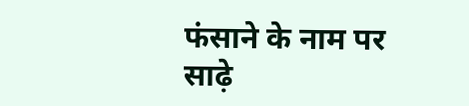फंसाने के नाम पर साढ़े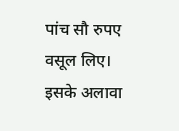पांच सौ रुपए वसूल लिए। इसके अलावा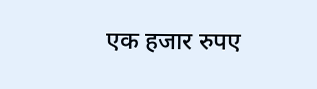एक हजार रुपए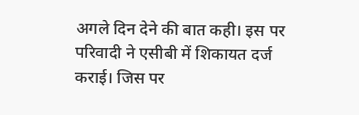अगले दिन देने की बात कही। इस पर परिवादी ने एसीबी में शिकायत दर्ज कराई। जिस पर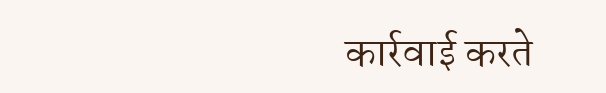कार्रवाई करते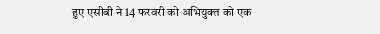हुए एसीबी ने 14 फरवरी को अभियुक्त को एक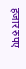हजार रुपए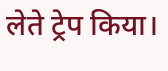लेते ट्रेप किया।